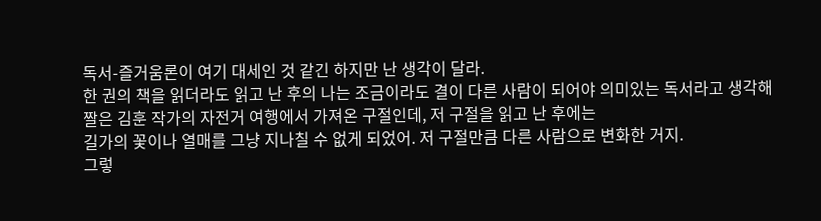독서-즐거움론이 여기 대세인 것 같긴 하지만 난 생각이 달라.
한 권의 책을 읽더라도 읽고 난 후의 나는 조금이라도 결이 다른 사람이 되어야 의미있는 독서라고 생각해
짤은 김훈 작가의 자전거 여행에서 가져온 구절인데, 저 구절을 읽고 난 후에는
길가의 꽃이나 열매를 그냥 지나칠 수 없게 되었어. 저 구절만큼 다른 사람으로 변화한 거지.
그렇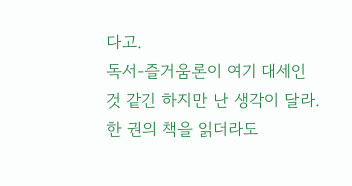다고.
독서-즐거움론이 여기 대세인 것 같긴 하지만 난 생각이 달라.
한 권의 책을 읽더라도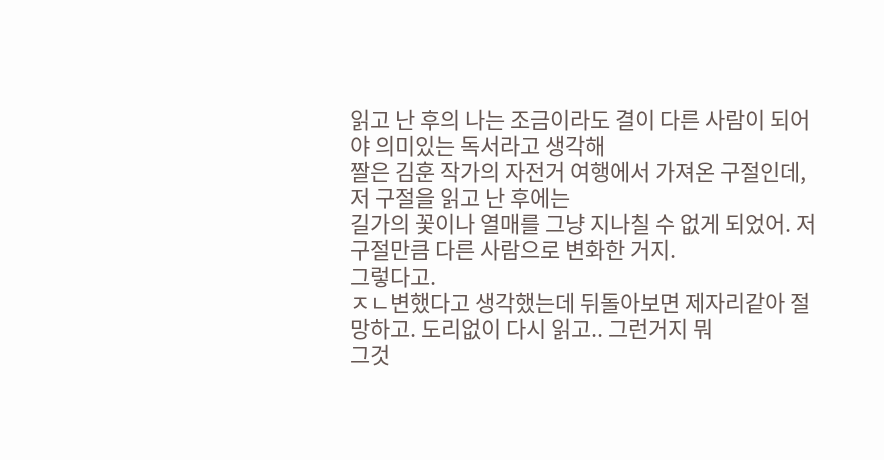읽고 난 후의 나는 조금이라도 결이 다른 사람이 되어야 의미있는 독서라고 생각해
짤은 김훈 작가의 자전거 여행에서 가져온 구절인데, 저 구절을 읽고 난 후에는
길가의 꽃이나 열매를 그냥 지나칠 수 없게 되었어. 저 구절만큼 다른 사람으로 변화한 거지.
그렇다고.
ㅈㄴ변했다고 생각했는데 뒤돌아보면 제자리같아 절망하고. 도리없이 다시 읽고.. 그런거지 뭐
그것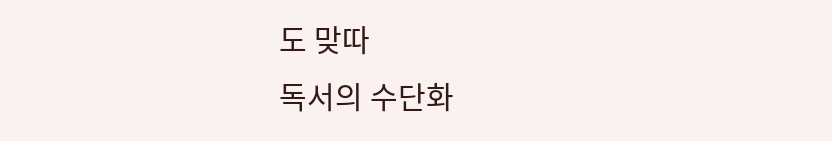도 맞따
독서의 수단화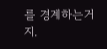를 경계하는거지.